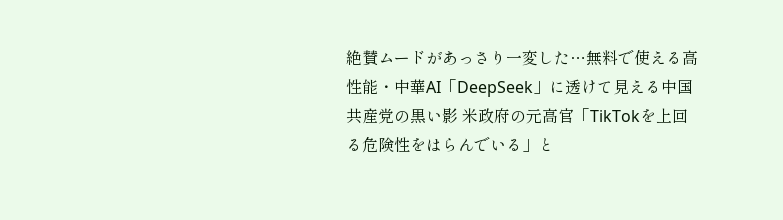絶賛ムードがあっさり一変した…無料で使える高性能・中華AI「DeepSeek」に透けて見える中国共産党の黒い影 米政府の元高官「TikTokを上回る危険性をはらんでいる」と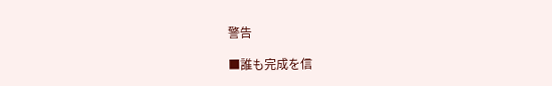警告

■誰も完成を信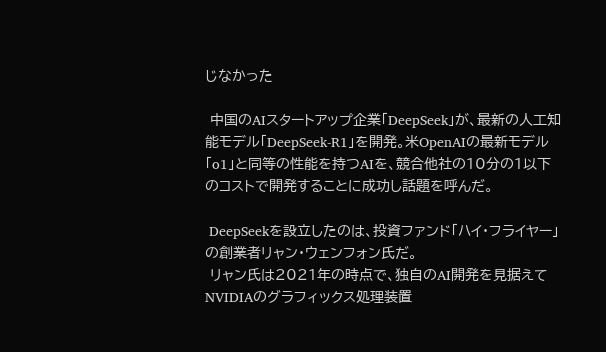じなかった

 中国のAIスタートアップ企業「DeepSeek」が、最新の人工知能モデル「DeepSeek-R1」を開発。米OpenAIの最新モデル「o1」と同等の性能を持つAIを、競合他社の10分の1以下のコストで開発することに成功し話題を呼んだ。

 DeepSeekを設立したのは、投資ファンド「ハイ・フライヤー」の創業者リャン・ウェンフォン氏だ。
 リャン氏は2021年の時点で、独自のAI開発を見据えてNVIDIAのグラフィックス処理装置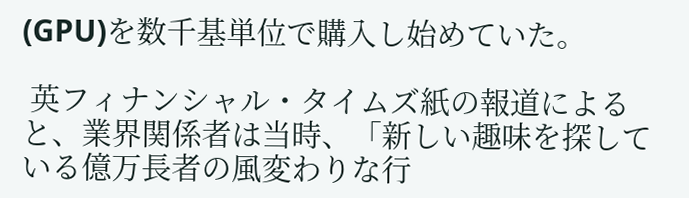(GPU)を数千基単位で購入し始めていた。

 英フィナンシャル・タイムズ紙の報道によると、業界関係者は当時、「新しい趣味を探している億万長者の風変わりな行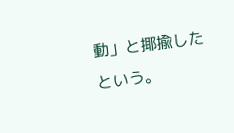動」と揶揄したという。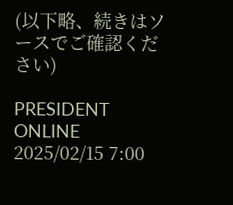(以下略、続きはソースでご確認ください)

PRESIDENT ONLINE 2025/02/15 7:00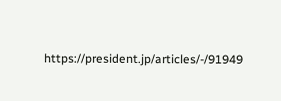https://president.jp/articles/-/91949